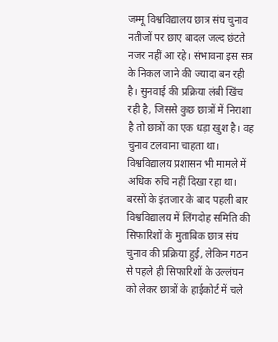जम्मू विश्वविद्यालय छात्र संघ चुनाव नतीजों पर छाए बादल जल्द छंटते नजर नहीं आ रहे। संभावना इस सत्र के निकल जाने की ज्यादा बन रही है। सुनवाई की प्रक्रिया लंबी खिंच रही है, जिससे कुछ छात्रों में निराशा है तो छात्रों का एक धड़ा खुश है। वह चुनाव टलवाना चाहता था। विश्वविद्यालय प्रशासन भी मामले में अधिक रुचि नहीं दिखा रहा था।
बरसों के इंतजार के बाद पहली बार विश्वविद्यालय में लिंगदोह समिति की सिफारिशों के मुताबिक छात्र संघ चुनाव की प्रक्रिया हुई, लेकिन गठन से पहले ही सिफारिशों के उल्लंघन को लेकर छात्रों के हाईकोर्ट में चले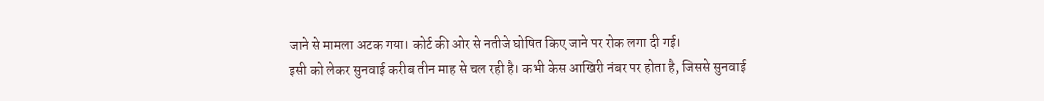जाने से मामला अटक गया। कोर्ट की ओर से नतीजे घोषित किए जाने पर रोक लगा दी गई।
इसी को लेकर सुनवाई करीब तीन माह से चल रही है। कभी केस आखिरी नंबर पर होता है, जिससे सुनवाई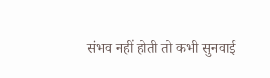संभव नहीं होती तो कभी सुनवाई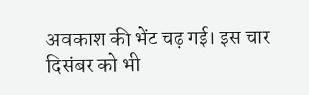अवकाश की भेंट चढ़ गई। इस चार दिसंबर को भी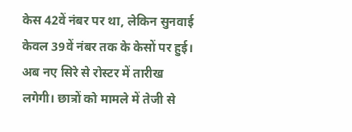केस 42वें नंबर पर था, लेकिन सुनवाई केवल 39वें नंबर तक के केसों पर हुई। अब नए सिरे से रोस्टर में तारीख लगेगी। छात्रों को मामले में तेजी से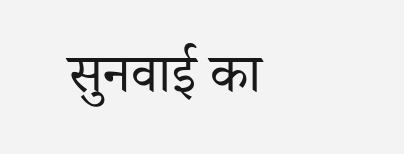सुनवाई का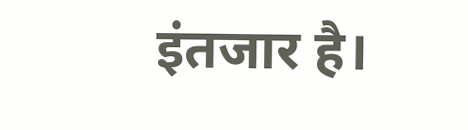इंतजार है।